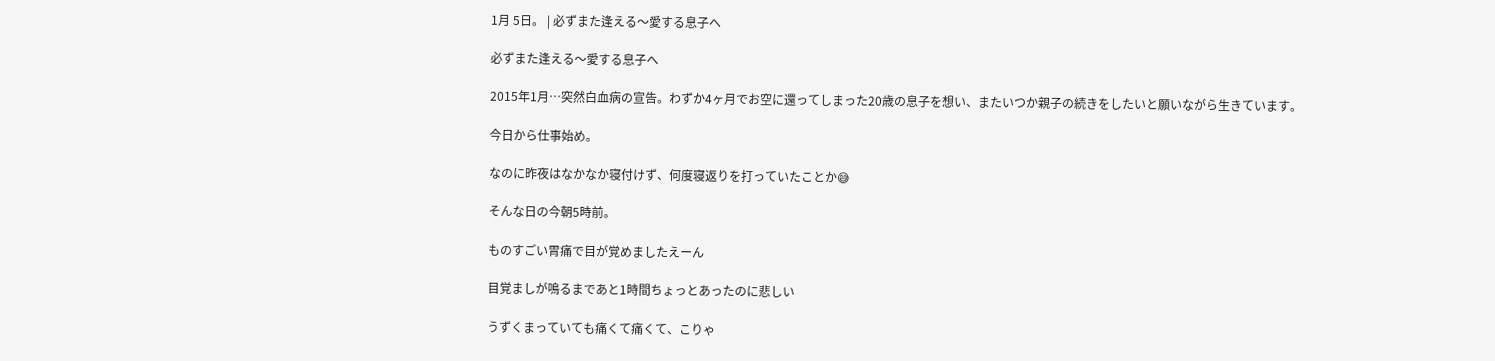1月 5日。 | 必ずまた逢える〜愛する息子へ

必ずまた逢える〜愛する息子へ

2015年1月…突然白血病の宣告。わずか4ヶ月でお空に還ってしまった20歳の息子を想い、またいつか親子の続きをしたいと願いながら生きています。

今日から仕事始め。

なのに昨夜はなかなか寝付けず、何度寝返りを打っていたことか😅

そんな日の今朝5時前。

ものすごい胃痛で目が覚めましたえーん

目覚ましが鳴るまであと1時間ちょっとあったのに悲しい

うずくまっていても痛くて痛くて、こりゃ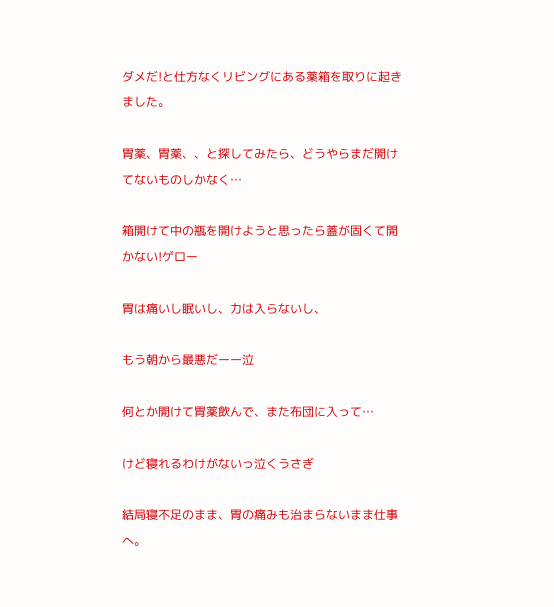ダメだ!と仕方なくリビングにある薬箱を取りに起きました。

胃薬、胃薬、、と探してみたら、どうやらまだ開けてないものしかなく…

箱開けて中の瓶を開けようと思ったら蓋が固くて開かない!ゲロー

胃は痛いし眠いし、力は入らないし、

もう朝から最悪だーー泣

何とか開けて胃薬飲んで、また布団に入って…

けど寝れるわけがないっ泣くうさぎ

結局寝不足のまま、胃の痛みも治まらないまま仕事へ。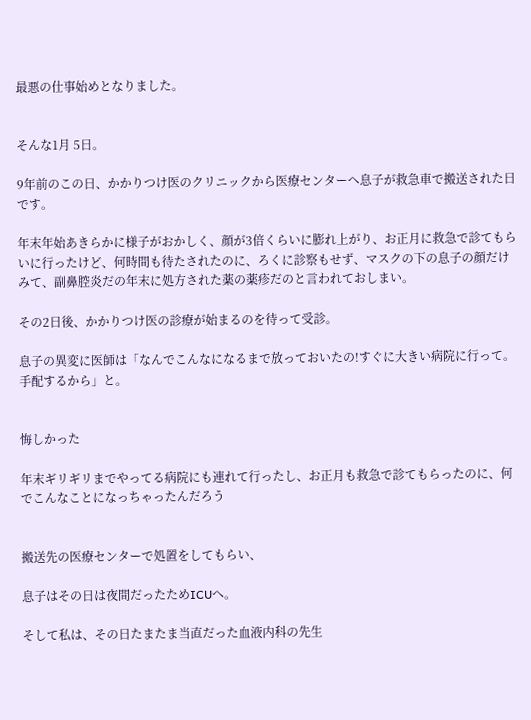最悪の仕事始めとなりました。


そんな1月 5日。

9年前のこの日、かかりつけ医のクリニックから医療センターへ息子が救急車で搬送された日です。

年末年始あきらかに様子がおかしく、顔が3倍くらいに膨れ上がり、お正月に救急で診てもらいに行ったけど、何時間も待たされたのに、ろくに診察もせず、マスクの下の息子の顔だけみて、副鼻腔炎だの年末に処方された薬の薬疹だのと言われておしまい。

その2日後、かかりつけ医の診療が始まるのを待って受診。

息子の異変に医師は「なんでこんなになるまで放っておいたの!すぐに大きい病院に行って。手配するから」と。


悔しかった

年末ギリギリまでやってる病院にも連れて行ったし、お正月も救急で診てもらったのに、何でこんなことになっちゃったんだろう


搬送先の医療センターで処置をしてもらい、

息子はその日は夜間だったためICUへ。

そして私は、その日たまたま当直だった血液内科の先生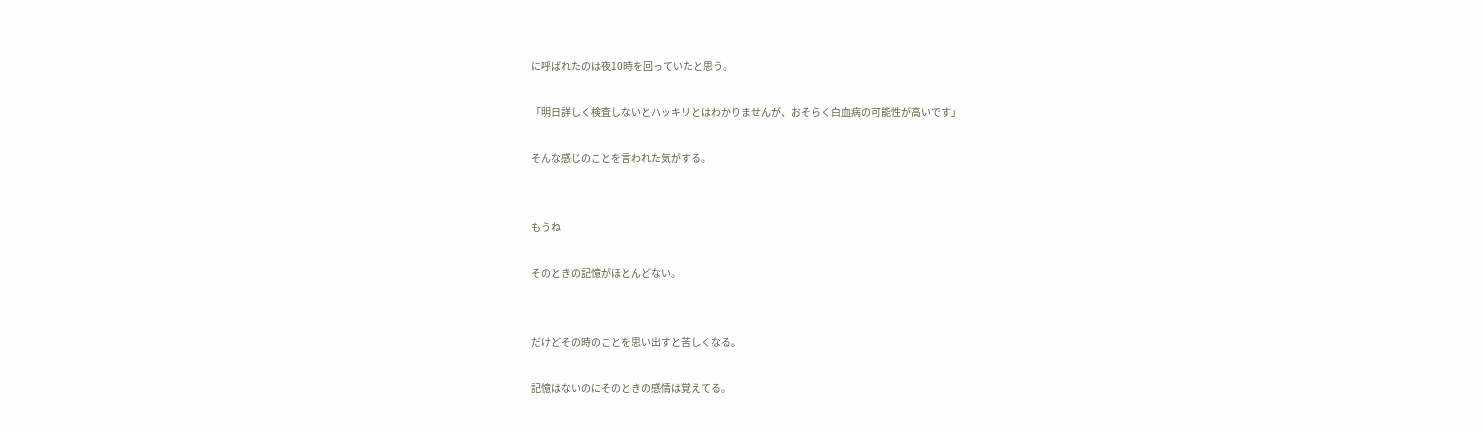に呼ばれたのは夜10時を回っていたと思う。

「明日詳しく検査しないとハッキリとはわかりませんが、おそらく白血病の可能性が高いです」

そんな感じのことを言われた気がする。


もうね

そのときの記憶がほとんどない。


だけどその時のことを思い出すと苦しくなる。

記憶はないのにそのときの感情は覚えてる。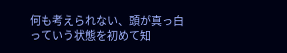何も考えられない、頭が真っ白っていう状態を初めて知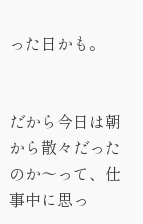った日かも。


だから今日は朝から散々だったのか〜って、仕事中に思っ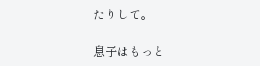たりして。

息子はもっと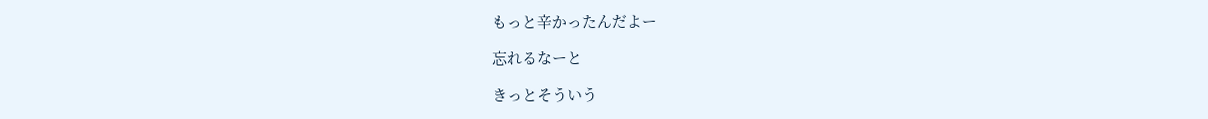もっと辛かったんだよー

忘れるなーと

きっとそういう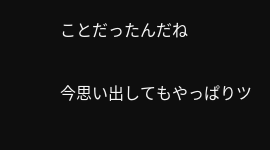ことだったんだね


今思い出してもやっぱりツ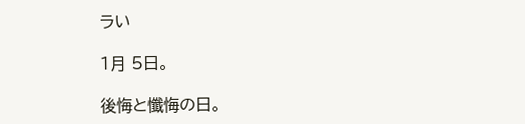ラい

1月 5日。

後悔と懺悔の日。